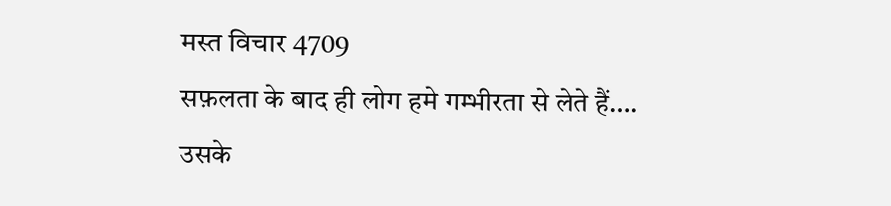मस्त विचार 4709
सफ़लता के बाद ही लोग हमे गम्भीरता से लेते हैं….
उसके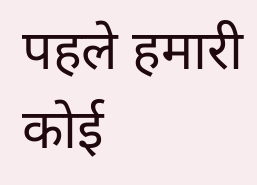पहले हमारी कोई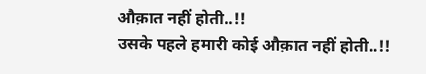औक़ात नहीं होती..!!
उसके पहले हमारी कोई औक़ात नहीं होती..!!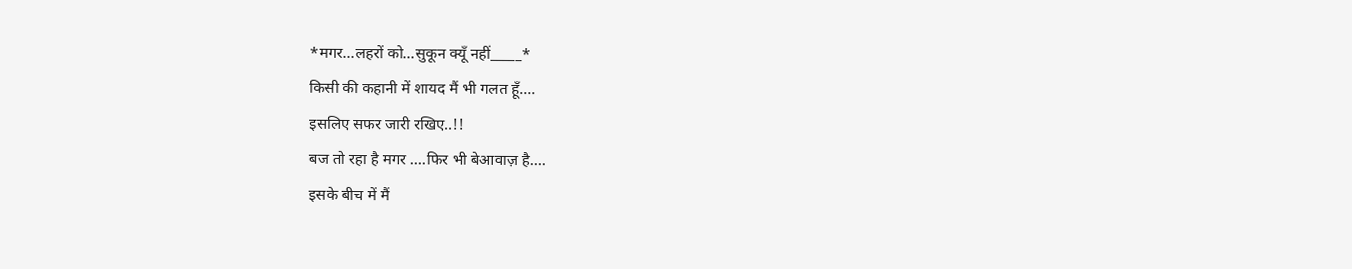*मगर…लहरों को…सुकून क्यूँ नहीं_____*
किसी की कहानी में शायद मैं भी गलत हूँ….
इसलिए सफर जारी रखिए..!!
बज तो रहा है मगर ….फिर भी बेआवाज़ है….
इसके बीच में मैं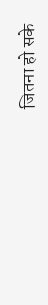जितना हो सके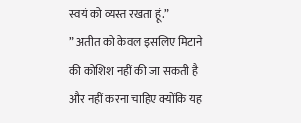स्वयं को व्यस्त रखता हूं.”
” अतीत को केवल इसलिए मिटाने की कोशिश नहीं की जा सकती है और नहीं करना चाहिए क्योंकि यह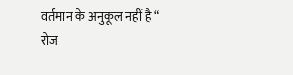वर्तमान के अनुकूल नहीं है “
रोज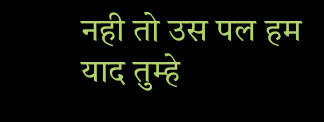नही तो उस पल हम याद तुम्हे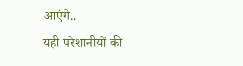आएंगे..
यही परेशानीयों की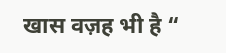खास वज़ह भी है “